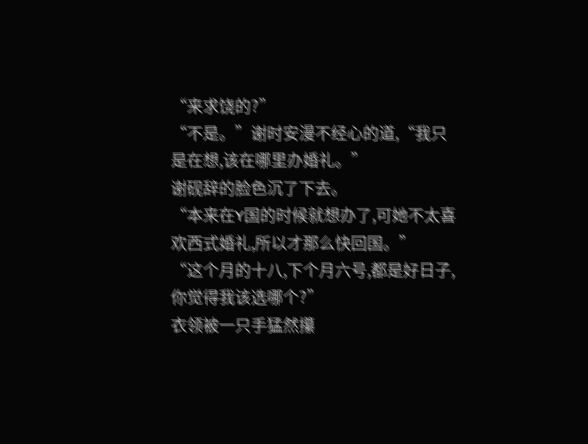“来求饶的?”
“不是。”谢时安漫不经心的道,“我只是在想,该在哪里办婚礼。”
谢砚辞的脸色沉了下去。
“本来在Y国的时候就想办了,可她不太喜欢西式婚礼,所以才那么快回国。”
“这个月的十八,下个月六号,都是好日子,你觉得我该选哪个?”
衣领被一只手猛然攥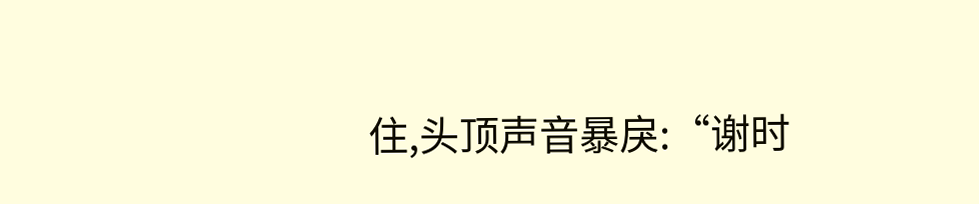住,头顶声音暴戾:“谢时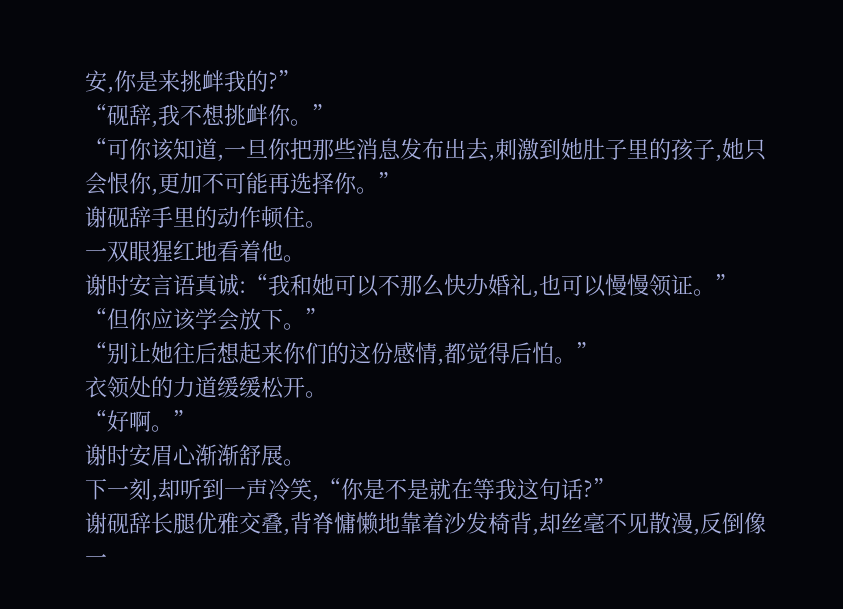安,你是来挑衅我的?”
“砚辞,我不想挑衅你。”
“可你该知道,一旦你把那些消息发布出去,刺激到她肚子里的孩子,她只会恨你,更加不可能再选择你。”
谢砚辞手里的动作顿住。
一双眼猩红地看着他。
谢时安言语真诚:“我和她可以不那么快办婚礼,也可以慢慢领证。”
“但你应该学会放下。”
“别让她往后想起来你们的这份感情,都觉得后怕。”
衣领处的力道缓缓松开。
“好啊。”
谢时安眉心渐渐舒展。
下一刻,却听到一声冷笑,“你是不是就在等我这句话?”
谢砚辞长腿优雅交叠,背脊慵懒地靠着沙发椅背,却丝毫不见散漫,反倒像一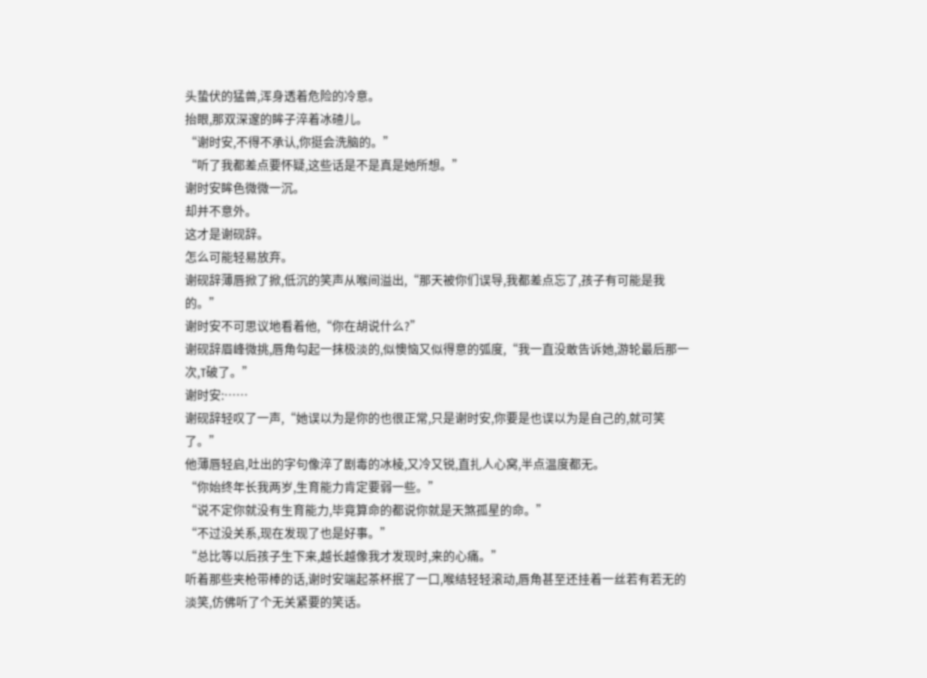头蛰伏的猛兽,浑身透着危险的冷意。
抬眼,那双深邃的眸子淬着冰碴儿。
“谢时安,不得不承认,你挺会洗脑的。”
“听了我都差点要怀疑,这些话是不是真是她所想。”
谢时安眸色微微一沉。
却并不意外。
这才是谢砚辞。
怎么可能轻易放弃。
谢砚辞薄唇掀了掀,低沉的笑声从喉间溢出,“那天被你们误导,我都差点忘了,孩子有可能是我的。”
谢时安不可思议地看着他,“你在胡说什么?”
谢砚辞眉峰微挑,唇角勾起一抹极淡的,似懊恼又似得意的弧度,“我一直没敢告诉她,游轮最后那一次,T破了。”
谢时安:……
谢砚辞轻叹了一声,“她误以为是你的也很正常,只是谢时安,你要是也误以为是自己的,就可笑了。”
他薄唇轻启,吐出的字句像淬了剧毒的冰棱,又冷又锐,直扎人心窝,半点温度都无。
“你始终年长我两岁,生育能力肯定要弱一些。”
“说不定你就没有生育能力,毕竟算命的都说你就是天煞孤星的命。”
“不过没关系,现在发现了也是好事。”
“总比等以后孩子生下来,越长越像我才发现时,来的心痛。”
听着那些夹枪带棒的话,谢时安端起茶杯抿了一口,喉结轻轻滚动,唇角甚至还挂着一丝若有若无的淡笑,仿佛听了个无关紧要的笑话。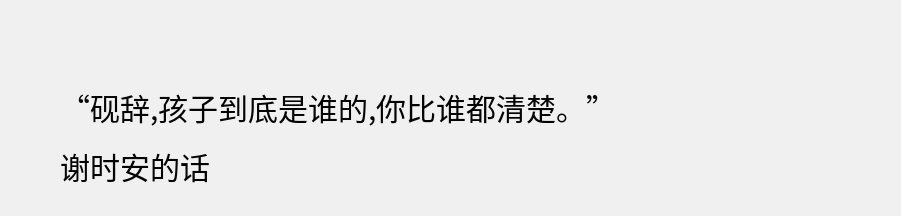“砚辞,孩子到底是谁的,你比谁都清楚。”
谢时安的话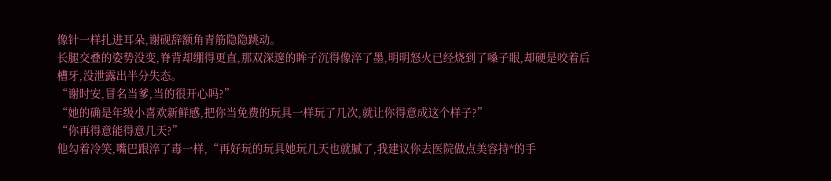像针一样扎进耳朵,谢砚辞额角青筋隐隐跳动。
长腿交叠的姿势没变,脊背却绷得更直,那双深邃的眸子沉得像淬了墨,明明怒火已经烧到了嗓子眼,却硬是咬着后槽牙,没泄露出半分失态。
“谢时安,冒名当爹,当的很开心吗?”
“她的确是年级小喜欢新鲜感,把你当免费的玩具一样玩了几次,就让你得意成这个样子?”
“你再得意能得意几天?”
他勾着冷笑,嘴巴跟淬了毒一样,“再好玩的玩具她玩几天也就腻了,我建议你去医院做点美容持*的手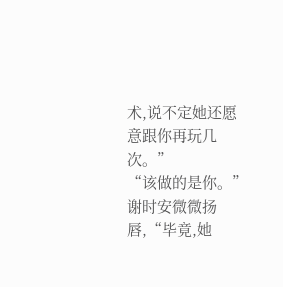术,说不定她还愿意跟你再玩几次。”
“该做的是你。”谢时安微微扬唇,“毕竟,她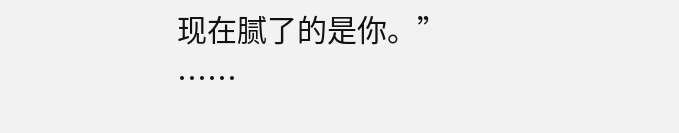现在腻了的是你。”
……